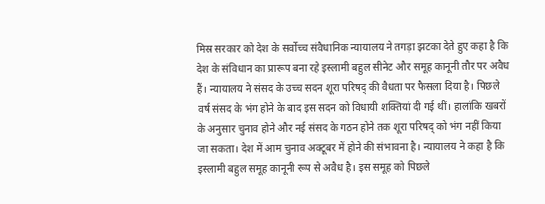मिस्र सरकार को देश के सर्वोच्च संवैधानिक न्यायालय ने तगड़ा झटका देते हुए कहा है कि देश के संविधान का प्रारूप बना रहे इस्लामी बहुल सीनेट और समूह कानूनी तौर पर अवैध हैं। न्यायालय ने संसद के उच्च सदन शूरा परिषद् की वैधता पर फैसला दिया है। पिछले वर्ष संसद के भंग होने के बाद इस सदन को विधायी शक्तियां दी गई थीं। हालांकि खबरों के अनुसार चुनाव होने और नई संसद के गठन होने तक शूरा परिषद् को भंग नहीं किया जा सकता। देश में आम चुनाव अक्टूबर में होने की संभावना है। न्यायालय ने कहा है कि इस्लामी बहुल समूह कानूनी रूप से अवैध है। इस समूह को पिछले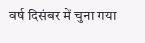वर्ष दिसंबर में चुना गया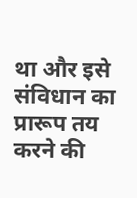था और इसे संविधान का प्रारूप तय करने की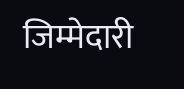जिम्मेदारी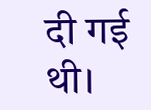दी गई थी।